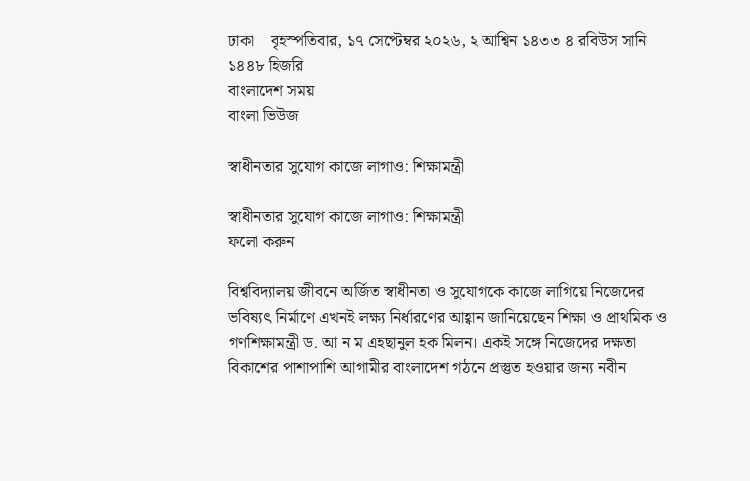ঢাকা    বৃহস্পতিবার, ১৭ সেপ্টেম্বর ২০২৬, ২ আশ্বিন ১৪৩৩ ৪ রবিউস সানি ১৪৪৮ হিজরি
বাংলাদেশ সময়
বাংলা ভিউজ

স্বাধীনতার সুযোগ কাজে লাগাও: শিক্ষামন্ত্রী

স্বাধীনতার সুযোগ কাজে লাগাও: শিক্ষামন্ত্রী
ফলো করুন

বিশ্ববিদ্যালয় জীবনে অর্জিত স্বাধীনতা ও সুযোগকে কাজে লাগিয়ে নিজেদের ভবিষ্যৎ নির্মাণে এখনই লক্ষ্য নির্ধারণের আহ্বান জানিয়েছেন শিক্ষা ও প্রাথমিক ও গণশিক্ষামন্ত্রী ড. আ ন ম এহছানুল হক মিলন। একই সঙ্গে নিজেদের দক্ষতা বিকাশের পাশাপাশি আগামীর বাংলাদেশ গঠনে প্রস্তুত হওয়ার জন্য নবীন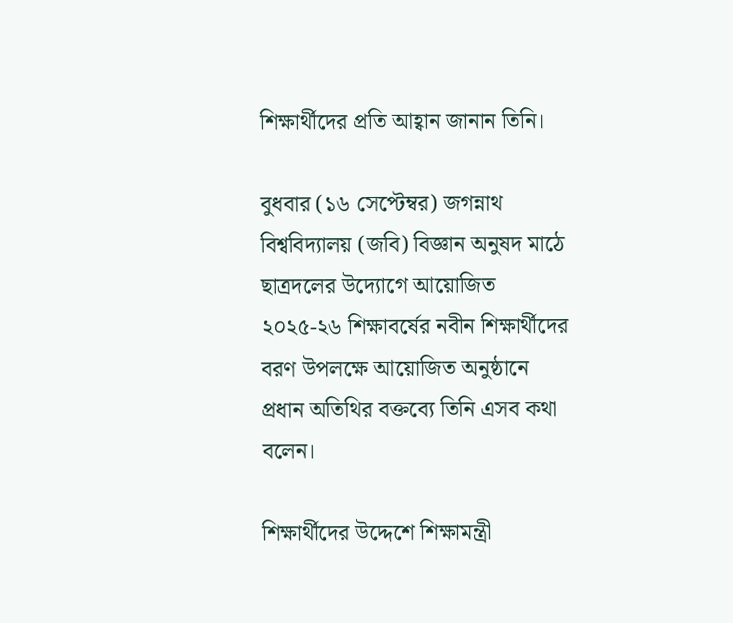শিক্ষার্থীদের প্রতি আহ্বান জানান তিনি।

বুধবার (১৬ সেপ্টেম্বর) জগন্নাথ বিশ্ববিদ্যালয় (জবি) বিজ্ঞান অনুষদ মাঠে ছাত্রদলের উদ্যোগে আয়োজিত  ২০২৫-২৬ শিক্ষাবর্ষের নবীন শিক্ষার্থীদের বরণ উপলক্ষে আয়োজিত অনুষ্ঠানে প্রধান অতিথির বক্তব্যে তিনি এসব কথা বলেন।

শিক্ষার্থীদের উদ্দেশে শিক্ষামন্ত্রী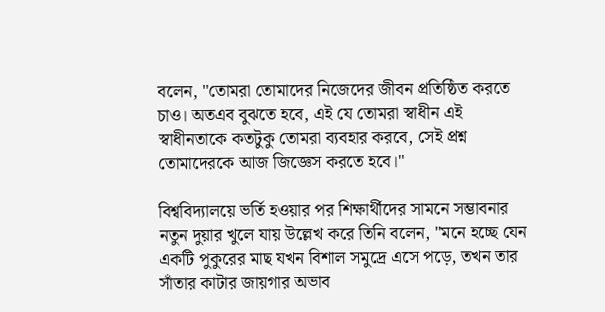বলেন, "তোমরা তোমাদের নিজেদের জীবন প্রতিষ্ঠিত করতে চাও। অতএব বুঝতে হবে, এই যে তোমরা স্বাধীন এই স্বাধীনতাকে কতটুকু তোমরা ব্যবহার করবে, সেই প্রশ্ন তোমাদেরকে আজ জিজ্ঞেস করতে হবে।"

বিশ্ববিদ্যালয়ে ভর্তি হওয়ার পর শিক্ষার্থীদের সামনে সম্ভাবনার নতুন দুয়ার খুলে যায় উল্লেখ করে তিনি বলেন, "মনে হচ্ছে যেন একটি পুকুরের মাছ যখন বিশাল সমুদ্রে এসে পড়ে, তখন তার সাঁতার কাটার জায়গার অভাব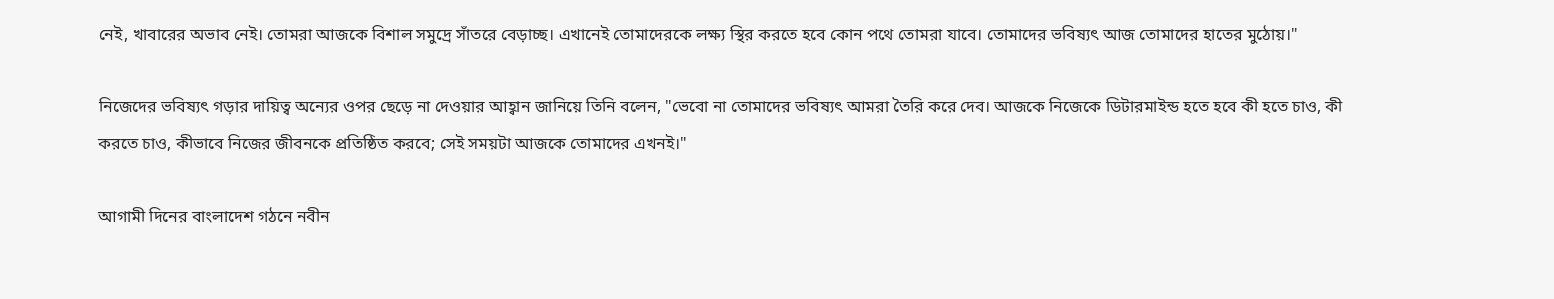নেই, খাবারের অভাব নেই। তোমরা আজকে বিশাল সমুদ্রে সাঁতরে বেড়াচ্ছ। এখানেই তোমাদেরকে লক্ষ্য স্থির করতে হবে কোন পথে তোমরা যাবে। তোমাদের ভবিষ্যৎ আজ তোমাদের হাতের মুঠোয়।"

নিজেদের ভবিষ্যৎ গড়ার দায়িত্ব অন্যের ওপর ছেড়ে না দেওয়ার আহ্বান জানিয়ে তিনি বলেন, "ভেবো না তোমাদের ভবিষ্যৎ আমরা তৈরি করে দেব। আজকে নিজেকে ডিটারমাইন্ড হতে হবে কী হতে চাও, কী করতে চাও, কীভাবে নিজের জীবনকে প্রতিষ্ঠিত করবে; সেই সময়টা আজকে তোমাদের এখনই।"

আগামী দিনের বাংলাদেশ গঠনে নবীন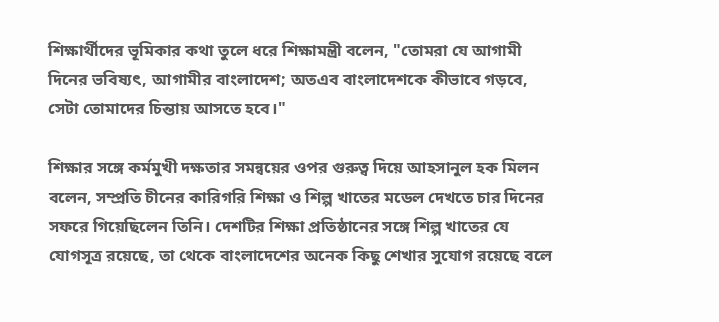শিক্ষার্থীদের ভূমিকার কথা তুলে ধরে শিক্ষামন্ত্রী বলেন, "তোমরা যে আগামী দিনের ভবিষ্যৎ, আগামীর বাংলাদেশ; অতএব বাংলাদেশকে কীভাবে গড়বে, সেটা তোমাদের চিন্তায় আসতে হবে।"

শিক্ষার সঙ্গে কর্মমুখী দক্ষতার সমন্বয়ের ওপর গুরুত্ব দিয়ে আহসানুল হক মিলন বলেন, সম্প্রতি চীনের কারিগরি শিক্ষা ও শিল্প খাতের মডেল দেখতে চার দিনের সফরে গিয়েছিলেন তিনি। দেশটির শিক্ষা প্রতিষ্ঠানের সঙ্গে শিল্প খাতের যে যোগসূত্র রয়েছে, তা থেকে বাংলাদেশের অনেক কিছু শেখার সুযোগ রয়েছে বলে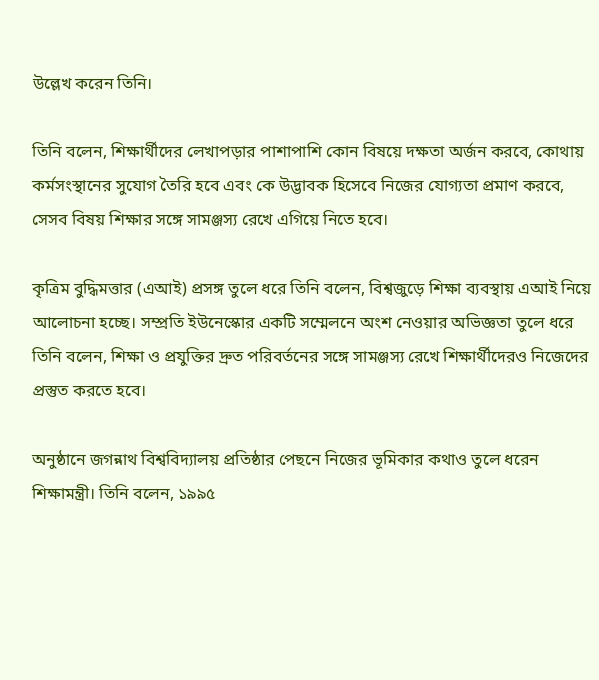উল্লেখ করেন তিনি।

তিনি বলেন, শিক্ষার্থীদের লেখাপড়ার পাশাপাশি কোন বিষয়ে দক্ষতা অর্জন করবে, কোথায় কর্মসংস্থানের সুযোগ তৈরি হবে এবং কে উদ্ভাবক হিসেবে নিজের যোগ্যতা প্রমাণ করবে, সেসব বিষয় শিক্ষার সঙ্গে সামঞ্জস্য রেখে এগিয়ে নিতে হবে।

কৃত্রিম বুদ্ধিমত্তার (এআই) প্রসঙ্গ তুলে ধরে তিনি বলেন, বিশ্বজুড়ে শিক্ষা ব্যবস্থায় এআই নিয়ে আলোচনা হচ্ছে। সম্প্রতি ইউনেস্কোর একটি সম্মেলনে অংশ নেওয়ার অভিজ্ঞতা তুলে ধরে তিনি বলেন, শিক্ষা ও প্রযুক্তির দ্রুত পরিবর্তনের সঙ্গে সামঞ্জস্য রেখে শিক্ষার্থীদেরও নিজেদের প্রস্তুত করতে হবে।

অনুষ্ঠানে জগন্নাথ বিশ্ববিদ্যালয় প্রতিষ্ঠার পেছনে নিজের ভূমিকার কথাও তুলে ধরেন শিক্ষামন্ত্রী। তিনি বলেন, ১৯৯৫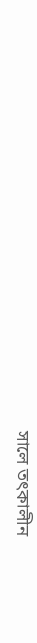সালে তৎকালীন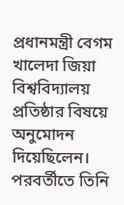প্রধানমন্ত্রী বেগম খালেদা জিয়া বিশ্ববিদ্যালয় প্রতিষ্ঠার বিষয়ে অনুমোদন দিয়েছিলেন। পরবর্তীতে তিনি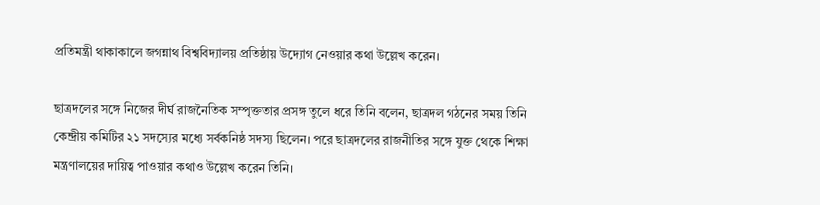প্রতিমন্ত্রী থাকাকালে জগন্নাথ বিশ্ববিদ্যালয় প্রতিষ্ঠায় উদ্যোগ নেওয়ার কথা উল্লেখ করেন।

ছাত্রদলের সঙ্গে নিজের দীর্ঘ রাজনৈতিক সম্পৃক্ততার প্রসঙ্গ তুলে ধরে তিনি বলেন, ছাত্রদল গঠনের সময় তিনি কেন্দ্রীয় কমিটির ২১ সদস্যের মধ্যে সর্বকনিষ্ঠ সদস্য ছিলেন। পরে ছাত্রদলের রাজনীতির সঙ্গে যুক্ত থেকে শিক্ষা মন্ত্রণালয়ের দায়িত্ব পাওয়ার কথাও উল্লেখ করেন তিনি।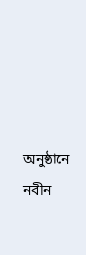অনুষ্ঠানে নবীন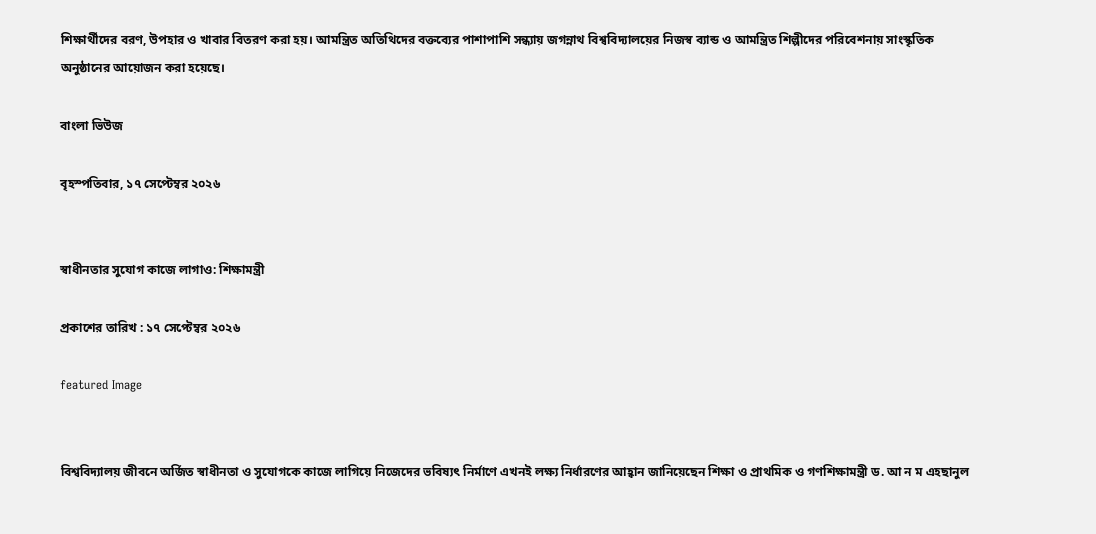শিক্ষার্থীদের বরণ, উপহার ও খাবার বিতরণ করা হয়। আমন্ত্রিত অতিথিদের বক্তব্যের পাশাপাশি সন্ধ্যায় জগন্নাথ বিশ্ববিদ্যালয়ের নিজস্ব ব্যান্ড ও আমন্ত্রিত শিল্পীদের পরিবেশনায় সাংস্কৃতিক অনুষ্ঠানের আয়োজন করা হয়েছে।

বাংলা ভিউজ

বৃহস্পতিবার, ১৭ সেপ্টেম্বর ২০২৬


স্বাধীনতার সুযোগ কাজে লাগাও: শিক্ষামন্ত্রী

প্রকাশের তারিখ : ১৭ সেপ্টেম্বর ২০২৬

featured Image


বিশ্ববিদ্যালয় জীবনে অর্জিত স্বাধীনতা ও সুযোগকে কাজে লাগিয়ে নিজেদের ভবিষ্যৎ নির্মাণে এখনই লক্ষ্য নির্ধারণের আহ্বান জানিয়েছেন শিক্ষা ও প্রাথমিক ও গণশিক্ষামন্ত্রী ড. আ ন ম এহছানুল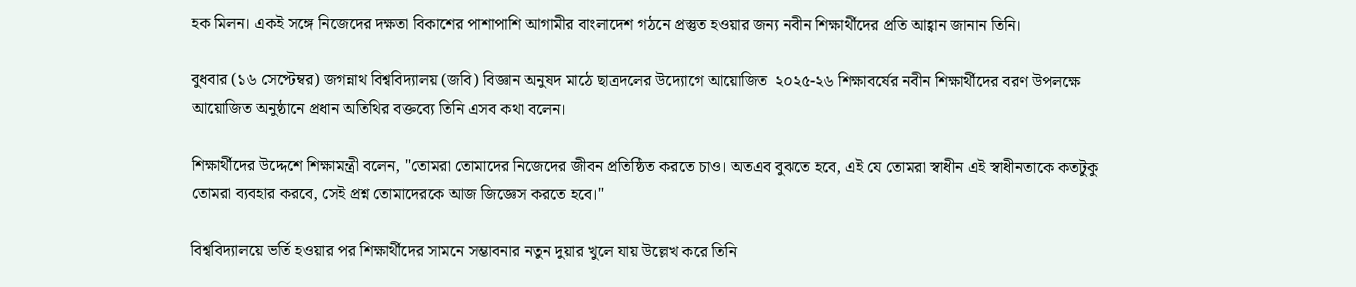হক মিলন। একই সঙ্গে নিজেদের দক্ষতা বিকাশের পাশাপাশি আগামীর বাংলাদেশ গঠনে প্রস্তুত হওয়ার জন্য নবীন শিক্ষার্থীদের প্রতি আহ্বান জানান তিনি।

বুধবার (১৬ সেপ্টেম্বর) জগন্নাথ বিশ্ববিদ্যালয় (জবি) বিজ্ঞান অনুষদ মাঠে ছাত্রদলের উদ্যোগে আয়োজিত  ২০২৫-২৬ শিক্ষাবর্ষের নবীন শিক্ষার্থীদের বরণ উপলক্ষে আয়োজিত অনুষ্ঠানে প্রধান অতিথির বক্তব্যে তিনি এসব কথা বলেন।

শিক্ষার্থীদের উদ্দেশে শিক্ষামন্ত্রী বলেন, "তোমরা তোমাদের নিজেদের জীবন প্রতিষ্ঠিত করতে চাও। অতএব বুঝতে হবে, এই যে তোমরা স্বাধীন এই স্বাধীনতাকে কতটুকু তোমরা ব্যবহার করবে, সেই প্রশ্ন তোমাদেরকে আজ জিজ্ঞেস করতে হবে।"

বিশ্ববিদ্যালয়ে ভর্তি হওয়ার পর শিক্ষার্থীদের সামনে সম্ভাবনার নতুন দুয়ার খুলে যায় উল্লেখ করে তিনি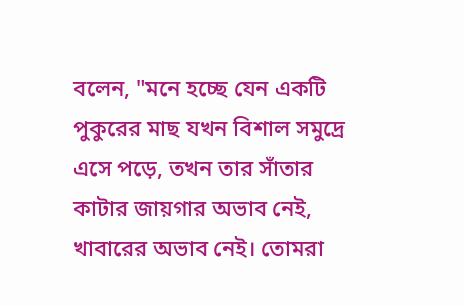বলেন, "মনে হচ্ছে যেন একটি পুকুরের মাছ যখন বিশাল সমুদ্রে এসে পড়ে, তখন তার সাঁতার কাটার জায়গার অভাব নেই, খাবারের অভাব নেই। তোমরা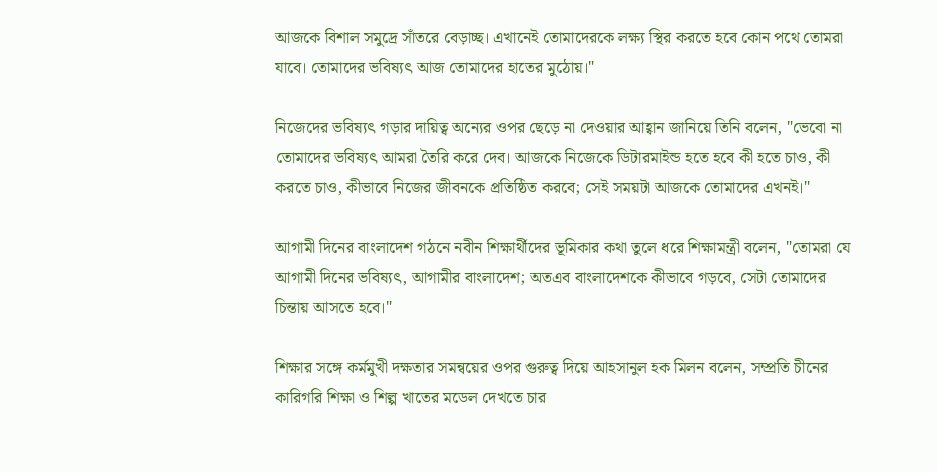আজকে বিশাল সমুদ্রে সাঁতরে বেড়াচ্ছ। এখানেই তোমাদেরকে লক্ষ্য স্থির করতে হবে কোন পথে তোমরা যাবে। তোমাদের ভবিষ্যৎ আজ তোমাদের হাতের মুঠোয়।"

নিজেদের ভবিষ্যৎ গড়ার দায়িত্ব অন্যের ওপর ছেড়ে না দেওয়ার আহ্বান জানিয়ে তিনি বলেন, "ভেবো না তোমাদের ভবিষ্যৎ আমরা তৈরি করে দেব। আজকে নিজেকে ডিটারমাইন্ড হতে হবে কী হতে চাও, কী করতে চাও, কীভাবে নিজের জীবনকে প্রতিষ্ঠিত করবে; সেই সময়টা আজকে তোমাদের এখনই।"

আগামী দিনের বাংলাদেশ গঠনে নবীন শিক্ষার্থীদের ভূমিকার কথা তুলে ধরে শিক্ষামন্ত্রী বলেন, "তোমরা যে আগামী দিনের ভবিষ্যৎ, আগামীর বাংলাদেশ; অতএব বাংলাদেশকে কীভাবে গড়বে, সেটা তোমাদের চিন্তায় আসতে হবে।"

শিক্ষার সঙ্গে কর্মমুখী দক্ষতার সমন্বয়ের ওপর গুরুত্ব দিয়ে আহসানুল হক মিলন বলেন, সম্প্রতি চীনের কারিগরি শিক্ষা ও শিল্প খাতের মডেল দেখতে চার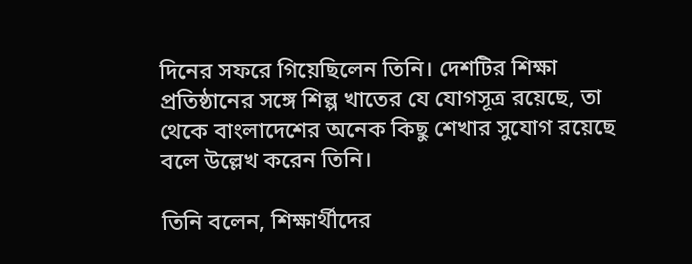দিনের সফরে গিয়েছিলেন তিনি। দেশটির শিক্ষা প্রতিষ্ঠানের সঙ্গে শিল্প খাতের যে যোগসূত্র রয়েছে, তা থেকে বাংলাদেশের অনেক কিছু শেখার সুযোগ রয়েছে বলে উল্লেখ করেন তিনি।

তিনি বলেন, শিক্ষার্থীদের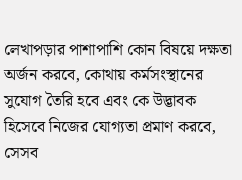লেখাপড়ার পাশাপাশি কোন বিষয়ে দক্ষতা অর্জন করবে, কোথায় কর্মসংস্থানের সুযোগ তৈরি হবে এবং কে উদ্ভাবক হিসেবে নিজের যোগ্যতা প্রমাণ করবে, সেসব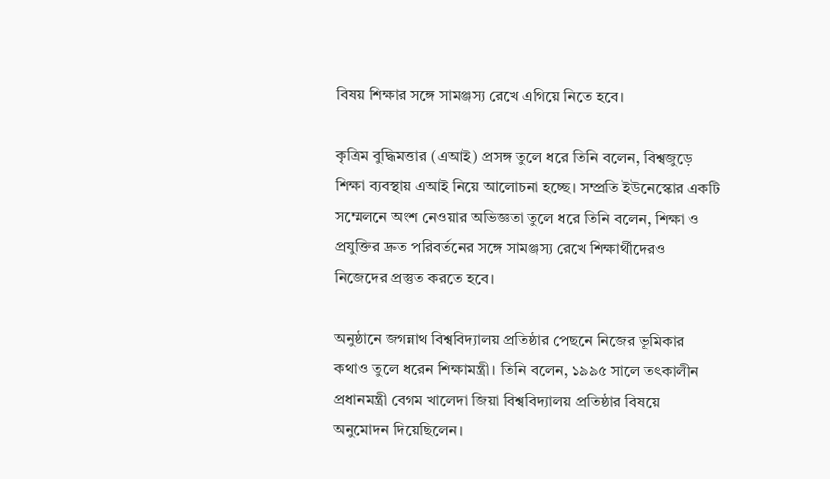বিষয় শিক্ষার সঙ্গে সামঞ্জস্য রেখে এগিয়ে নিতে হবে।

কৃত্রিম বুদ্ধিমত্তার (এআই) প্রসঙ্গ তুলে ধরে তিনি বলেন, বিশ্বজুড়ে শিক্ষা ব্যবস্থায় এআই নিয়ে আলোচনা হচ্ছে। সম্প্রতি ইউনেস্কোর একটি সম্মেলনে অংশ নেওয়ার অভিজ্ঞতা তুলে ধরে তিনি বলেন, শিক্ষা ও প্রযুক্তির দ্রুত পরিবর্তনের সঙ্গে সামঞ্জস্য রেখে শিক্ষার্থীদেরও নিজেদের প্রস্তুত করতে হবে।

অনুষ্ঠানে জগন্নাথ বিশ্ববিদ্যালয় প্রতিষ্ঠার পেছনে নিজের ভূমিকার কথাও তুলে ধরেন শিক্ষামন্ত্রী। তিনি বলেন, ১৯৯৫ সালে তৎকালীন প্রধানমন্ত্রী বেগম খালেদা জিয়া বিশ্ববিদ্যালয় প্রতিষ্ঠার বিষয়ে অনুমোদন দিয়েছিলেন।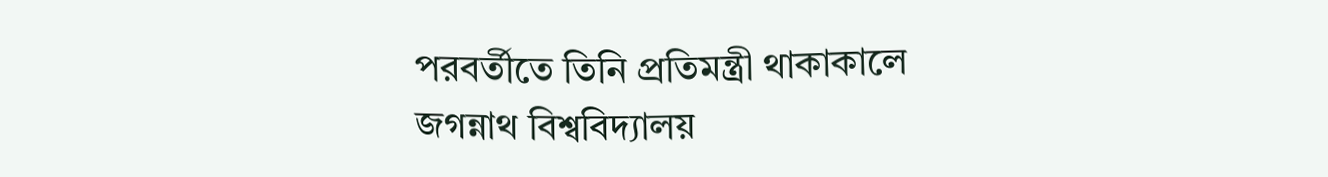পরবর্তীতে তিনি প্রতিমন্ত্রী থাকাকালে জগন্নাথ বিশ্ববিদ্যালয়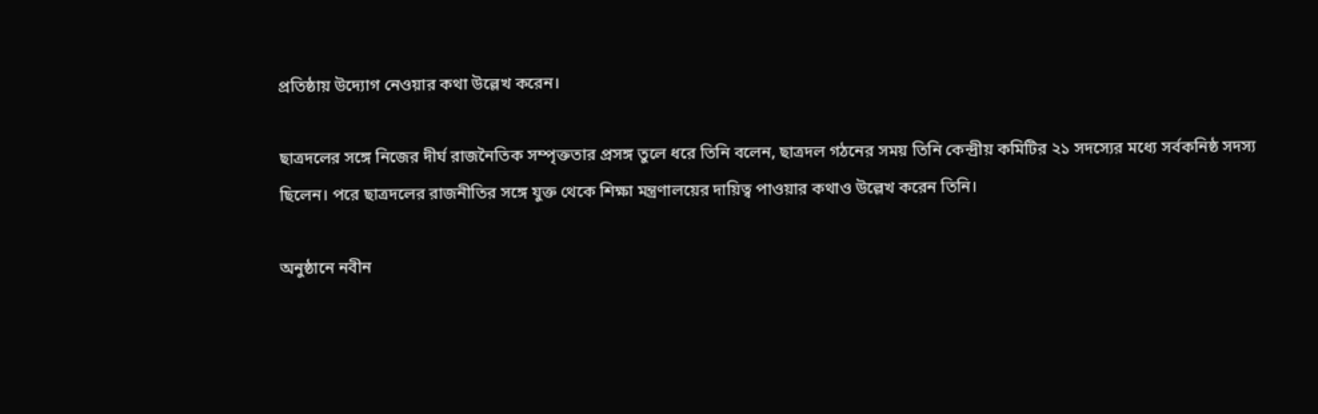প্রতিষ্ঠায় উদ্যোগ নেওয়ার কথা উল্লেখ করেন।

ছাত্রদলের সঙ্গে নিজের দীর্ঘ রাজনৈতিক সম্পৃক্ততার প্রসঙ্গ তুলে ধরে তিনি বলেন, ছাত্রদল গঠনের সময় তিনি কেন্দ্রীয় কমিটির ২১ সদস্যের মধ্যে সর্বকনিষ্ঠ সদস্য ছিলেন। পরে ছাত্রদলের রাজনীতির সঙ্গে যুক্ত থেকে শিক্ষা মন্ত্রণালয়ের দায়িত্ব পাওয়ার কথাও উল্লেখ করেন তিনি।

অনুষ্ঠানে নবীন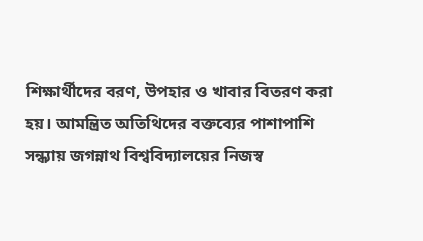শিক্ষার্থীদের বরণ, উপহার ও খাবার বিতরণ করা হয়। আমন্ত্রিত অতিথিদের বক্তব্যের পাশাপাশি সন্ধ্যায় জগন্নাথ বিশ্ববিদ্যালয়ের নিজস্ব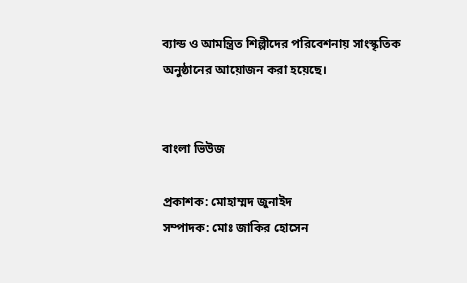ব্যান্ড ও আমন্ত্রিত শিল্পীদের পরিবেশনায় সাংস্কৃতিক অনুষ্ঠানের আয়োজন করা হয়েছে।


বাংলা ভিউজ

প্রকাশক: মোহাম্মদ জুনাইদ
সম্পাদক: মোঃ জাকির হোসেন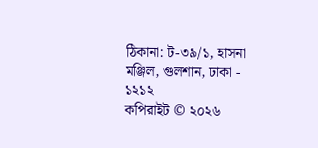ঠিকানা: ট-৩৯/১, হাসনা মঞ্জিল, গুলশান, ঢাকা - ১২১২
কপিরাইট © ২০২৬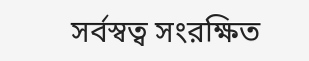সর্বস্বত্ব সংরক্ষিত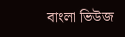বাংলা ভিউজ